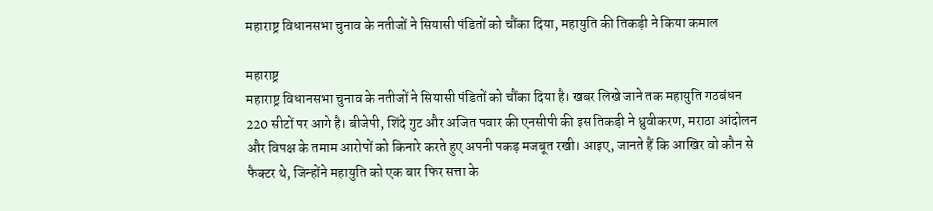महाराष्ट्र विधानसभा चुनाव के नतीजों ने सियासी पंडितों को चौंका दिया, महायुति की तिकड़ी ने किया कमाल

महाराष्ट्र
महाराष्ट्र विधानसभा चुनाव के नतीजों ने सियासी पंडितों को चौंका दिया है। खबर लिखे जाने तक महायुति गठबंधन 220 सीटों पर आगे है। बीजेपी, शिंदे गुट और अजित पवार की एनसीपी की इस तिकड़ी ने ध्रुवीकरण, मराठा आंदोलन और विपक्ष के तमाम आरोपों को किनारे करते हुए अपनी पकड़ मजबूत रखी। आइए, जानते हैं कि आखिर वो कौन से फैक्टर थे, जिन्होंने महायुति को एक बार फिर सत्ता के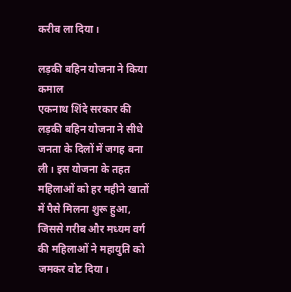करीब ला दिया।

लड़की बहिन योजना ने किया कमाल
एकनाथ शिंदे सरकार की लड़की बहिन योजना ने सीधे जनता के दिलों में जगह बना ली। इस योजना के तहत महिलाओं को हर महीने खातों में पैसे मिलना शुरू हुआ, जिससे गरीब और मध्यम वर्ग की महिलाओं ने महायुति को जमकर वोट दिया।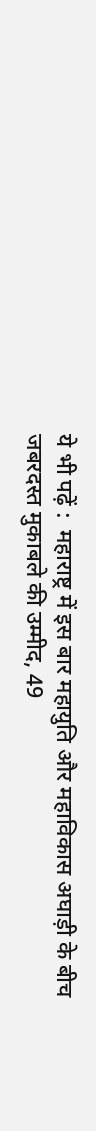ये भी पढ़ें :  महाराष्ट्र में इस बार महायुति और महाविकास अघाड़ी के बीच जबरदस्त मुकाबले की उम्मीद, 49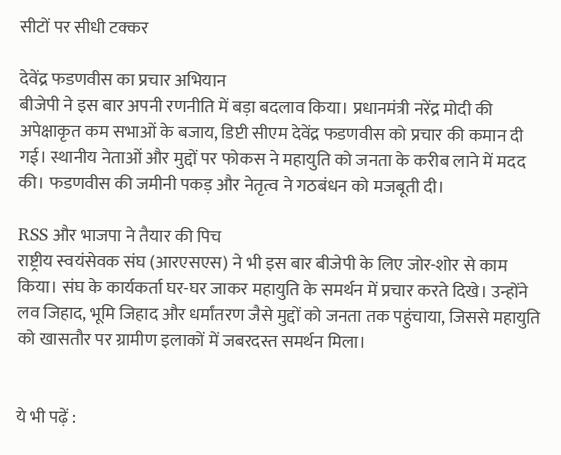सीटों पर सीधी टक्कर

देवेंद्र फडणवीस का प्रचार अभियान
बीजेपी ने इस बार अपनी रणनीति में बड़ा बदलाव किया। प्रधानमंत्री नरेंद्र मोदी की अपेक्षाकृत कम सभाओं के बजाय, डिप्टी सीएम देवेंद्र फडणवीस को प्रचार की कमान दी गई। स्थानीय नेताओं और मुद्दों पर फोकस ने महायुति को जनता के करीब लाने में मदद की। फडणवीस की जमीनी पकड़ और नेतृत्व ने गठबंधन को मजबूती दी।

RSS और भाजपा ने तैयार की पिच
राष्ट्रीय स्वयंसेवक संघ (आरएसएस) ने भी इस बार बीजेपी के लिए जोर-शोर से काम किया। संघ के कार्यकर्ता घर-घर जाकर महायुति के समर्थन में प्रचार करते दिखे। उन्होंने लव जिहाद, भूमि जिहाद और धर्मांतरण जैसे मुद्दों को जनता तक पहुंचाया, जिससे महायुति को खासतौर पर ग्रामीण इलाकों में जबरदस्त समर्थन मिला।


ये भी पढ़ें :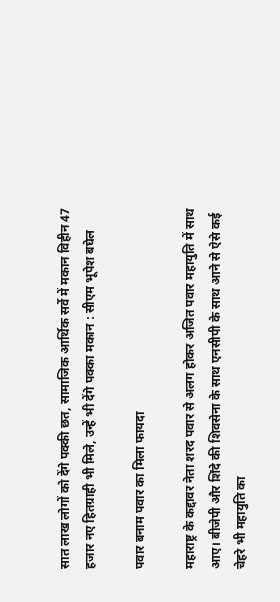सात लाख लोगों को देंगे पक्की छत, सामाजिक आर्थिक सर्वे में मकान विहीन 47 हजार नए हितग्राही भी मिले, उन्हें भी देंगे पक्का मकान : सीएम भूपेश बघेल

पवार बनाम पवार का मिला फायदा

महाराष्ट्र के कद्दावर नेता शरद पवार से अलग होकर अजित पवार महायुति में साथ आए। बीजेपी और शिंदे की शिवसेना के साथ एनसीपी के साथ आने से ऐसे कई चेहरे भी महायुति का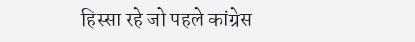हिस्सा रहे जो पहले कांग्रेस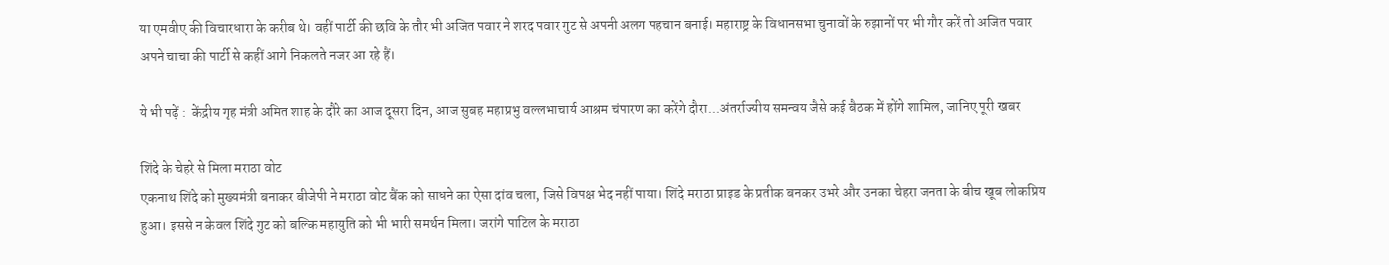या एमवीए की विचारधारा के करीब थे। वहीं पार्टी की छवि के तौर भी अजित पवार ने शरद पवार गुट से अपनी अलग पहचान बनाई। महाराष्ट्र के विधानसभा चुनावों के रुझानों पर भी गौर करें तो अजित पवार अपने चाचा की पार्टी से कहीं आगे निकलते नजर आ रहे हैं।

ये भी पढ़ें :  केंद्रीय गृह मंत्री अमित शाह के दौरे का आज दूसरा दिन, आज सुबह महाप्रभु वल्लभाचार्य आश्रम चंपारण का करेंगे दौरा...अंतर्राज्यीय समन्वय जैसे कई बैठक में होंगे शामिल, जानिए पूरी खबर

शिंदे के चेहरे से मिला मराठा वोट
एकनाथ शिंदे को मुख्यमंत्री बनाकर बीजेपी ने मराठा वोट बैंक को साधने का ऐसा दांव चला, जिसे विपक्ष भेद नहीं पाया। शिंदे मराठा प्राइड के प्रतीक बनकर उभरे और उनका चेहरा जनता के बीच खूब लोकप्रिय हुआ। इससे न केवल शिंदे गुट को बल्कि महायुति को भी भारी समर्थन मिला। जरांगे पाटिल के मराठा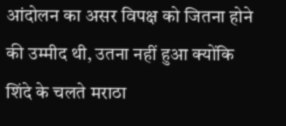आंदोलन का असर विपक्ष को जितना होने की उम्मीद थी, उतना नहीं हुआ क्योंकि शिंदे के चलते मराठा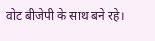वोट बीजेपी के साथ बने रहे।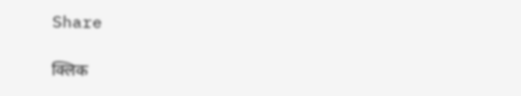Share

क्लिक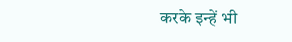करके इन्हें भी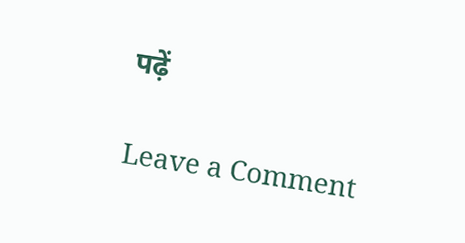पढ़ें

Leave a Comment